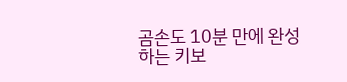곰손도 10분 만에 완성하는 키보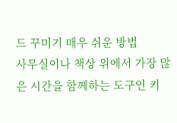드 꾸미기 매우 쉬운 방법
사무실이나 책상 위에서 가장 많은 시간을 함께하는 도구인 키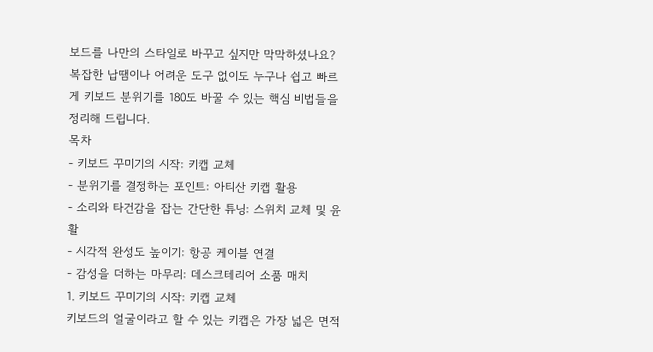보드를 나만의 스타일로 바꾸고 싶지만 막막하셨나요? 복잡한 납땜이나 어려운 도구 없이도 누구나 쉽고 빠르게 키보드 분위기를 180도 바꿀 수 있는 핵심 비법들을 정리해 드립니다.
목차
- 키보드 꾸미기의 시작: 키캡 교체
- 분위기를 결정하는 포인트: 아티산 키캡 활용
- 소리와 타건감을 잡는 간단한 튜닝: 스위치 교체 및 윤활
- 시각적 완성도 높이기: 항공 케이블 연결
- 감성을 더하는 마무리: 데스크테리어 소품 매치
1. 키보드 꾸미기의 시작: 키캡 교체
키보드의 얼굴이라고 할 수 있는 키캡은 가장 넓은 면적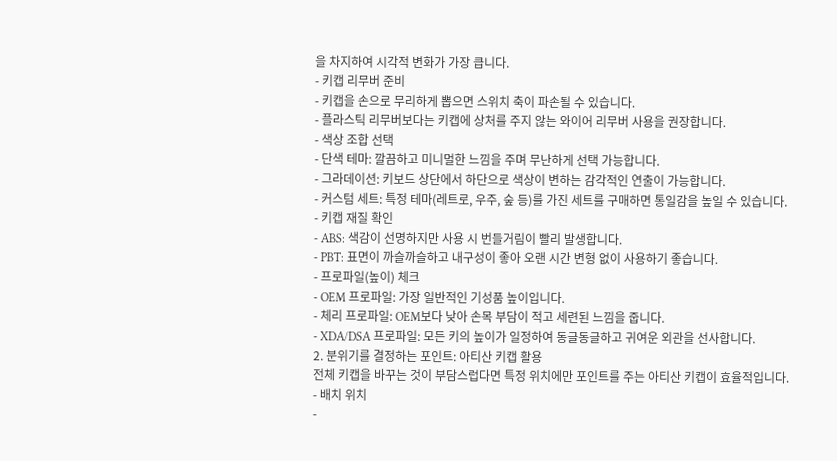을 차지하여 시각적 변화가 가장 큽니다.
- 키캡 리무버 준비
- 키캡을 손으로 무리하게 뽑으면 스위치 축이 파손될 수 있습니다.
- 플라스틱 리무버보다는 키캡에 상처를 주지 않는 와이어 리무버 사용을 권장합니다.
- 색상 조합 선택
- 단색 테마: 깔끔하고 미니멀한 느낌을 주며 무난하게 선택 가능합니다.
- 그라데이션: 키보드 상단에서 하단으로 색상이 변하는 감각적인 연출이 가능합니다.
- 커스텀 세트: 특정 테마(레트로, 우주, 숲 등)를 가진 세트를 구매하면 통일감을 높일 수 있습니다.
- 키캡 재질 확인
- ABS: 색감이 선명하지만 사용 시 번들거림이 빨리 발생합니다.
- PBT: 표면이 까슬까슬하고 내구성이 좋아 오랜 시간 변형 없이 사용하기 좋습니다.
- 프로파일(높이) 체크
- OEM 프로파일: 가장 일반적인 기성품 높이입니다.
- 체리 프로파일: OEM보다 낮아 손목 부담이 적고 세련된 느낌을 줍니다.
- XDA/DSA 프로파일: 모든 키의 높이가 일정하여 동글동글하고 귀여운 외관을 선사합니다.
2. 분위기를 결정하는 포인트: 아티산 키캡 활용
전체 키캡을 바꾸는 것이 부담스럽다면 특정 위치에만 포인트를 주는 아티산 키캡이 효율적입니다.
- 배치 위치
-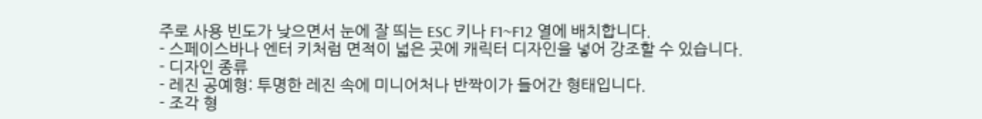주로 사용 빈도가 낮으면서 눈에 잘 띄는 ESC 키나 F1~F12 열에 배치합니다.
- 스페이스바나 엔터 키처럼 면적이 넓은 곳에 캐릭터 디자인을 넣어 강조할 수 있습니다.
- 디자인 종류
- 레진 공예형: 투명한 레진 속에 미니어처나 반짝이가 들어간 형태입니다.
- 조각 형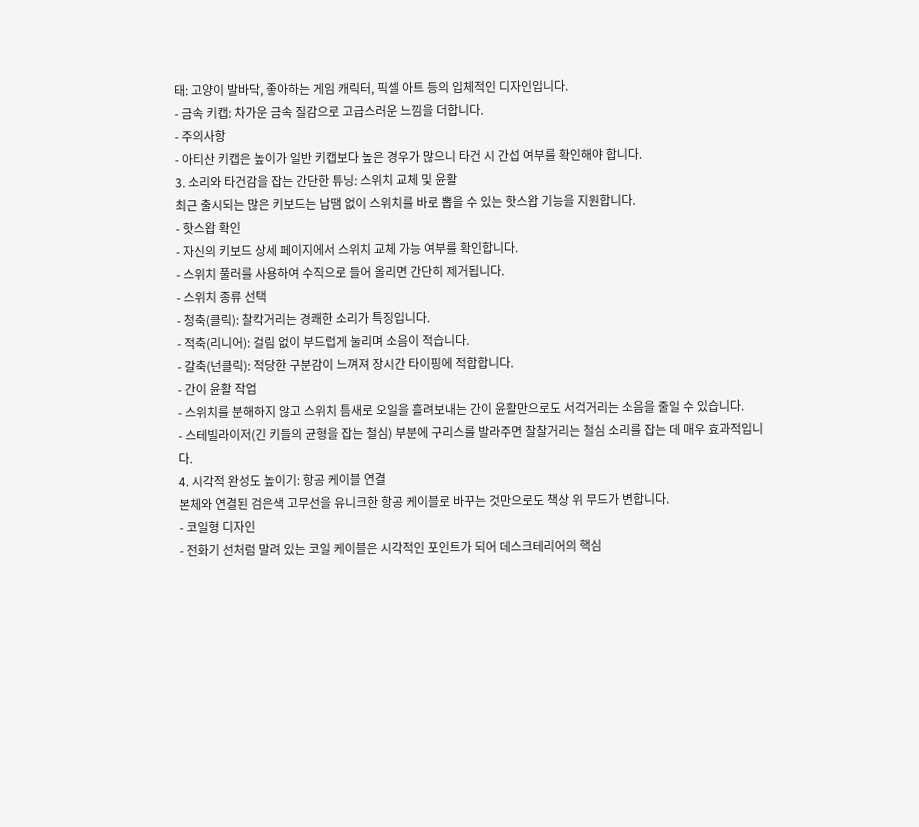태: 고양이 발바닥, 좋아하는 게임 캐릭터, 픽셀 아트 등의 입체적인 디자인입니다.
- 금속 키캡: 차가운 금속 질감으로 고급스러운 느낌을 더합니다.
- 주의사항
- 아티산 키캡은 높이가 일반 키캡보다 높은 경우가 많으니 타건 시 간섭 여부를 확인해야 합니다.
3. 소리와 타건감을 잡는 간단한 튜닝: 스위치 교체 및 윤활
최근 출시되는 많은 키보드는 납땜 없이 스위치를 바로 뽑을 수 있는 핫스왑 기능을 지원합니다.
- 핫스왑 확인
- 자신의 키보드 상세 페이지에서 스위치 교체 가능 여부를 확인합니다.
- 스위치 풀러를 사용하여 수직으로 들어 올리면 간단히 제거됩니다.
- 스위치 종류 선택
- 청축(클릭): 찰칵거리는 경쾌한 소리가 특징입니다.
- 적축(리니어): 걸림 없이 부드럽게 눌리며 소음이 적습니다.
- 갈축(넌클릭): 적당한 구분감이 느껴져 장시간 타이핑에 적합합니다.
- 간이 윤활 작업
- 스위치를 분해하지 않고 스위치 틈새로 오일을 흘려보내는 간이 윤활만으로도 서걱거리는 소음을 줄일 수 있습니다.
- 스테빌라이저(긴 키들의 균형을 잡는 철심) 부분에 구리스를 발라주면 찰찰거리는 철심 소리를 잡는 데 매우 효과적입니다.
4. 시각적 완성도 높이기: 항공 케이블 연결
본체와 연결된 검은색 고무선을 유니크한 항공 케이블로 바꾸는 것만으로도 책상 위 무드가 변합니다.
- 코일형 디자인
- 전화기 선처럼 말려 있는 코일 케이블은 시각적인 포인트가 되어 데스크테리어의 핵심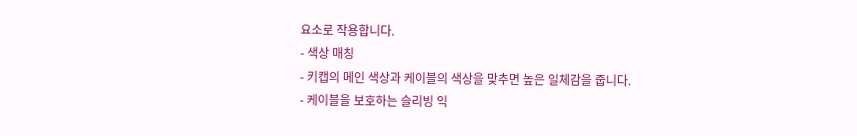요소로 작용합니다.
- 색상 매칭
- 키캡의 메인 색상과 케이블의 색상을 맞추면 높은 일체감을 줍니다.
- 케이블을 보호하는 슬리빙 익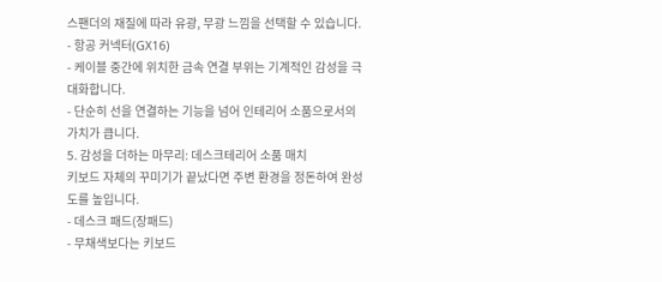스팬더의 재질에 따라 유광, 무광 느낌을 선택할 수 있습니다.
- 항공 커넥터(GX16)
- 케이블 중간에 위치한 금속 연결 부위는 기계적인 감성을 극대화합니다.
- 단순히 선을 연결하는 기능을 넘어 인테리어 소품으로서의 가치가 큽니다.
5. 감성을 더하는 마무리: 데스크테리어 소품 매치
키보드 자체의 꾸미기가 끝났다면 주변 환경을 정돈하여 완성도를 높입니다.
- 데스크 패드(장패드)
- 무채색보다는 키보드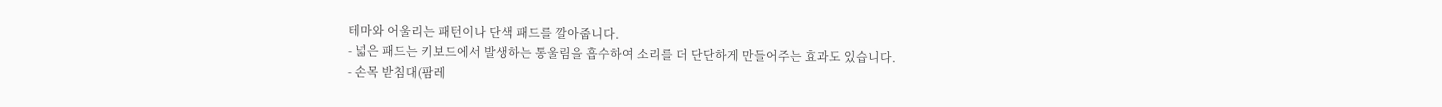테마와 어울리는 패턴이나 단색 패드를 깔아줍니다.
- 넓은 패드는 키보드에서 발생하는 통울림을 흡수하여 소리를 더 단단하게 만들어주는 효과도 있습니다.
- 손목 받침대(팜레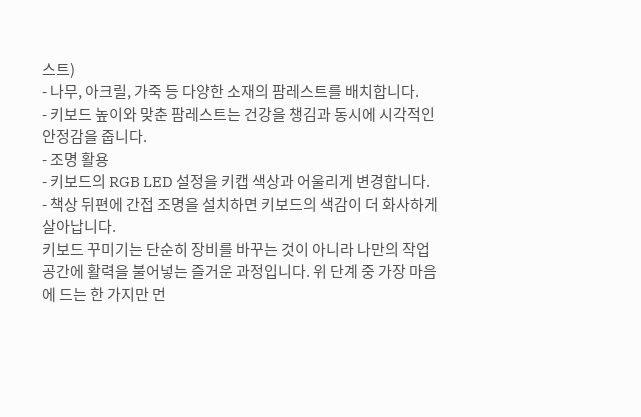스트)
- 나무, 아크릴, 가죽 등 다양한 소재의 팜레스트를 배치합니다.
- 키보드 높이와 맞춘 팜레스트는 건강을 챙김과 동시에 시각적인 안정감을 줍니다.
- 조명 활용
- 키보드의 RGB LED 설정을 키캡 색상과 어울리게 변경합니다.
- 책상 뒤편에 간접 조명을 설치하면 키보드의 색감이 더 화사하게 살아납니다.
키보드 꾸미기는 단순히 장비를 바꾸는 것이 아니라 나만의 작업 공간에 활력을 불어넣는 즐거운 과정입니다. 위 단계 중 가장 마음에 드는 한 가지만 먼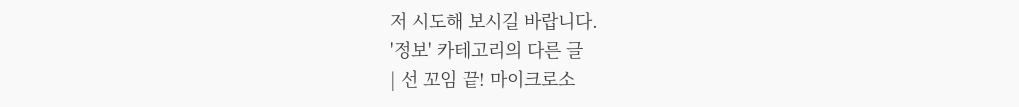저 시도해 보시길 바랍니다.
'정보' 카테고리의 다른 글
| 선 꼬임 끝! 마이크로소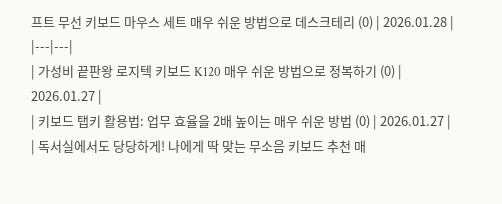프트 무선 키보드 마우스 세트 매우 쉬운 방법으로 데스크테리 (0) | 2026.01.28 |
|---|---|
| 가성비 끝판왕 로지텍 키보드 K120 매우 쉬운 방법으로 정복하기 (0) | 2026.01.27 |
| 키보드 탭키 활용법: 업무 효율을 2배 높이는 매우 쉬운 방법 (0) | 2026.01.27 |
| 독서실에서도 당당하게! 나에게 딱 맞는 무소음 키보드 추천 매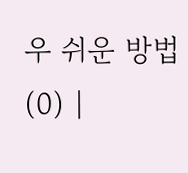우 쉬운 방법 (0) |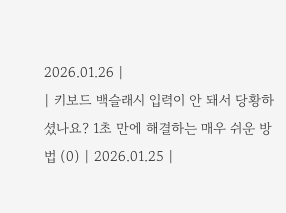2026.01.26 |
| 키보드 백슬래시 입력이 안 돼서 당황하셨나요? 1초 만에 해결하는 매우 쉬운 방법 (0) | 2026.01.25 |